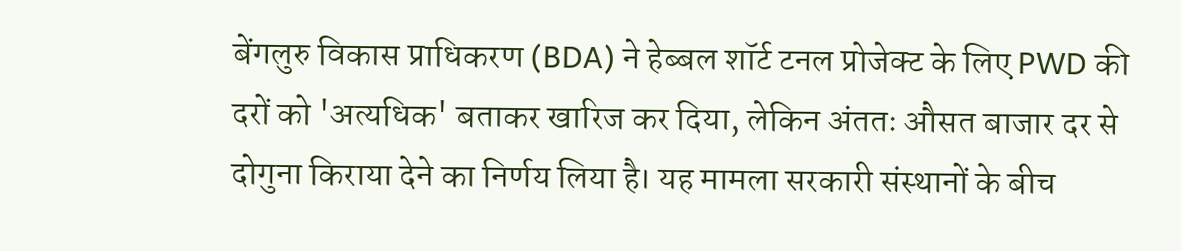बेंगलुरु विकास प्राधिकरण (BDA) ने हेब्बल शॉर्ट टनल प्रोजेक्ट के लिए PWD की दरों को 'अत्यधिक' बताकर खारिज कर दिया, लेकिन अंततः औसत बाजार दर से दोगुना किराया देने का निर्णय लिया है। यह मामला सरकारी संस्थानों के बीच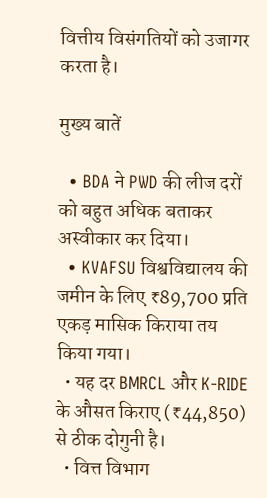वित्तीय विसंगतियों को उजागर करता है।

मुख्य बातें

  • BDA ने PWD की लीज दरों को बहुत अधिक बताकर अस्वीकार कर दिया।
  • KVAFSU विश्वविद्यालय की जमीन के लिए ₹89,700 प्रति एकड़ मासिक किराया तय किया गया।
  • यह दर BMRCL और K-RIDE के औसत किराए (₹44,850) से ठीक दोगुनी है।
  • वित्त विभाग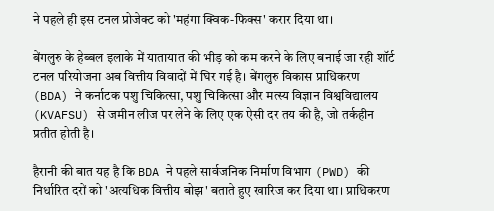ने पहले ही इस टनल प्रोजेक्ट को 'महंगा क्विक-फिक्स' करार दिया था।

बेंगलुरु के हेब्बल इलाके में यातायात की भीड़ को कम करने के लिए बनाई जा रही शॉर्ट टनल परियोजना अब वित्तीय विवादों में घिर गई है। बेंगलुरु विकास प्राधिकरण (BDA) ने कर्नाटक पशु चिकित्सा, पशु चिकित्सा और मत्स्य विज्ञान विश्वविद्यालय (KVAFSU) से जमीन लीज पर लेने के लिए एक ऐसी दर तय की है, जो तर्कहीन प्रतीत होती है।

हैरानी की बात यह है कि BDA ने पहले सार्वजनिक निर्माण विभाग (PWD) की निर्धारित दरों को 'अत्यधिक वित्तीय बोझ' बताते हुए खारिज कर दिया था। प्राधिकरण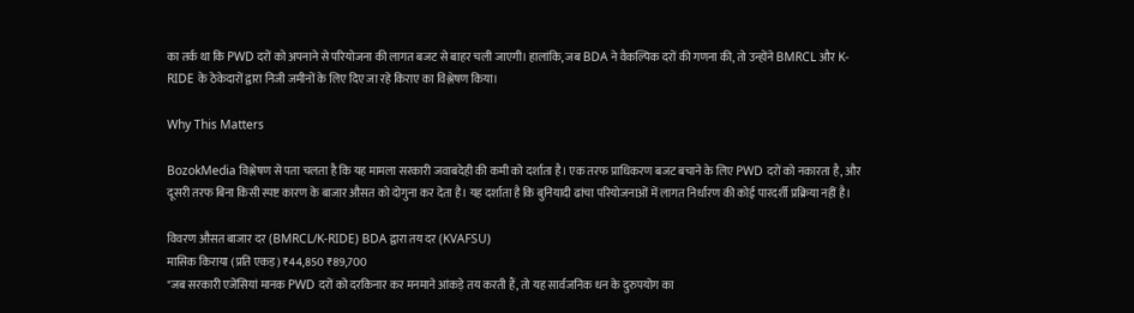का तर्क था कि PWD दरों को अपनाने से परियोजना की लागत बजट से बाहर चली जाएगी। हालांकि, जब BDA ने वैकल्पिक दरों की गणना की, तो उन्होंने BMRCL और K-RIDE के ठेकेदारों द्वारा निजी जमीनों के लिए दिए जा रहे किराए का विश्लेषण किया।

Why This Matters

BozokMedia विश्लेषण से पता चलता है कि यह मामला सरकारी जवाबदेही की कमी को दर्शाता है। एक तरफ प्राधिकरण बजट बचाने के लिए PWD दरों को नकारता है, और दूसरी तरफ बिना किसी स्पष्ट कारण के बाजार औसत को दोगुना कर देता है। यह दर्शाता है कि बुनियादी ढांचा परियोजनाओं में लागत निर्धारण की कोई पारदर्शी प्रक्रिया नहीं है।

विवरण औसत बाजार दर (BMRCL/K-RIDE) BDA द्वारा तय दर (KVAFSU)
मासिक किराया (प्रति एकड़) ₹44,850 ₹89,700
"जब सरकारी एजेंसियां मानक PWD दरों को दरकिनार कर मनमाने आंकड़े तय करती हैं, तो यह सार्वजनिक धन के दुरुपयोग का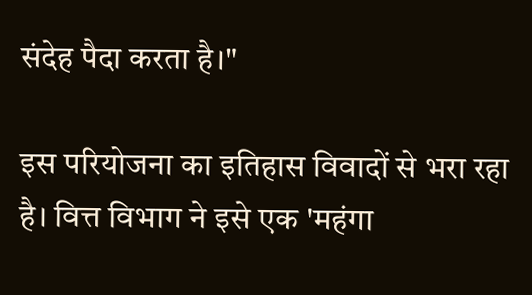संदेह पैदा करता है।"

इस परियोजना का इतिहास विवादों से भरा रहा है। वित्त विभाग ने इसे एक 'महंगा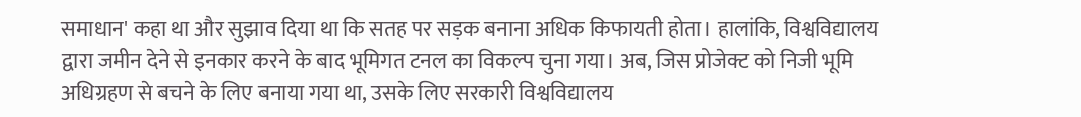समाधान' कहा था और सुझाव दिया था कि सतह पर सड़क बनाना अधिक किफायती होता। हालांकि, विश्वविद्यालय द्वारा जमीन देने से इनकार करने के बाद भूमिगत टनल का विकल्प चुना गया। अब, जिस प्रोजेक्ट को निजी भूमि अधिग्रहण से बचने के लिए बनाया गया था, उसके लिए सरकारी विश्वविद्यालय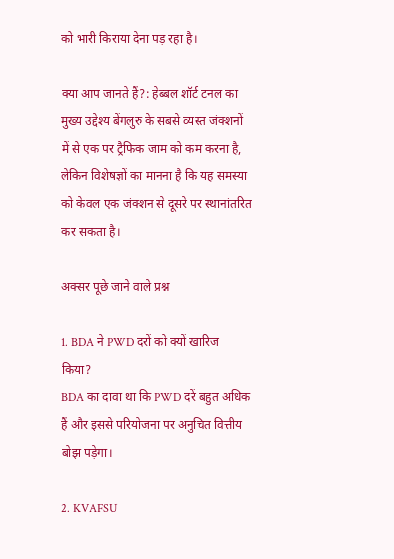को भारी किराया देना पड़ रहा है।

क्या आप जानते हैं?: हेब्बल शॉर्ट टनल का मुख्य उद्देश्य बेंगलुरु के सबसे व्यस्त जंक्शनों में से एक पर ट्रैफिक जाम को कम करना है, लेकिन विशेषज्ञों का मानना है कि यह समस्या को केवल एक जंक्शन से दूसरे पर स्थानांतरित कर सकता है।

अक्सर पूछे जाने वाले प्रश्न

1. BDA ने PWD दरों को क्यों खारिज किया?
BDA का दावा था कि PWD दरें बहुत अधिक हैं और इससे परियोजना पर अनुचित वित्तीय बोझ पड़ेगा।

2. KVAFSU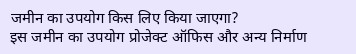जमीन का उपयोग किस लिए किया जाएगा?
इस जमीन का उपयोग प्रोजेक्ट ऑफिस और अन्य निर्माण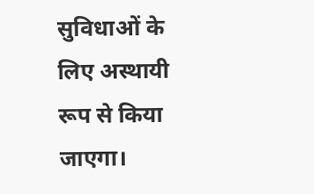सुविधाओं के लिए अस्थायी रूप से किया जाएगा।